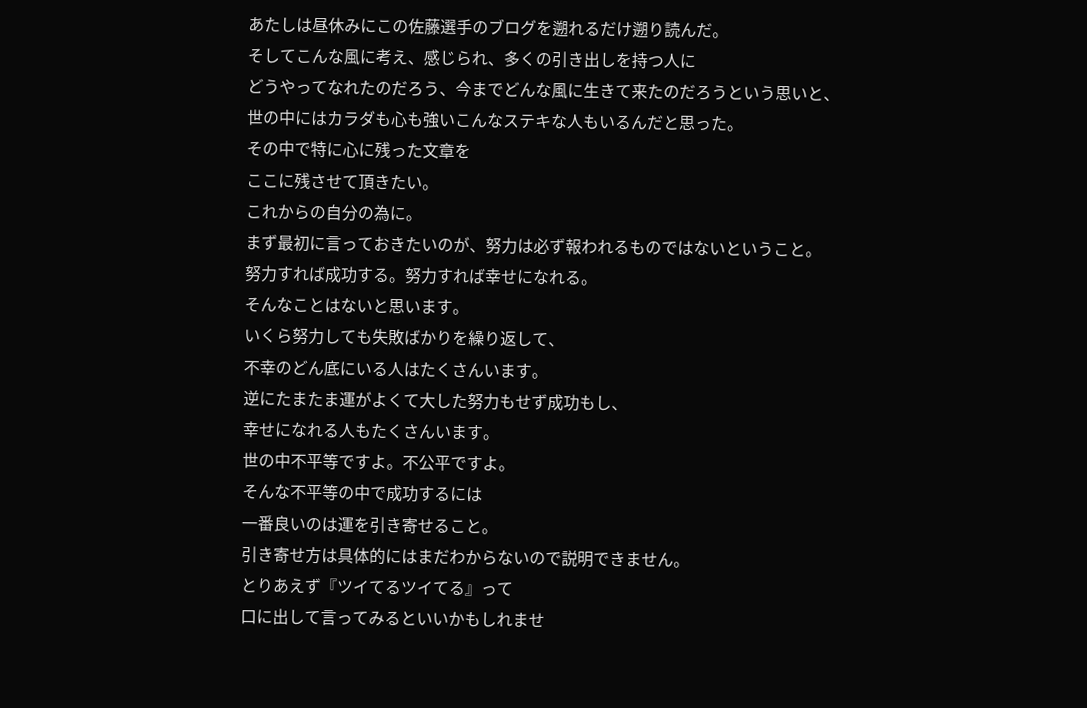あたしは昼休みにこの佐藤選手のブログを遡れるだけ遡り読んだ。
そしてこんな風に考え、感じられ、多くの引き出しを持つ人に
どうやってなれたのだろう、今までどんな風に生きて来たのだろうという思いと、
世の中にはカラダも心も強いこんなステキな人もいるんだと思った。
その中で特に心に残った文章を
ここに残させて頂きたい。
これからの自分の為に。
まず最初に言っておきたいのが、努力は必ず報われるものではないということ。
努力すれば成功する。努力すれば幸せになれる。
そんなことはないと思います。
いくら努力しても失敗ばかりを繰り返して、
不幸のどん底にいる人はたくさんいます。
逆にたまたま運がよくて大した努力もせず成功もし、
幸せになれる人もたくさんいます。
世の中不平等ですよ。不公平ですよ。
そんな不平等の中で成功するには
一番良いのは運を引き寄せること。
引き寄せ方は具体的にはまだわからないので説明できません。
とりあえず『ツイてるツイてる』って
口に出して言ってみるといいかもしれませ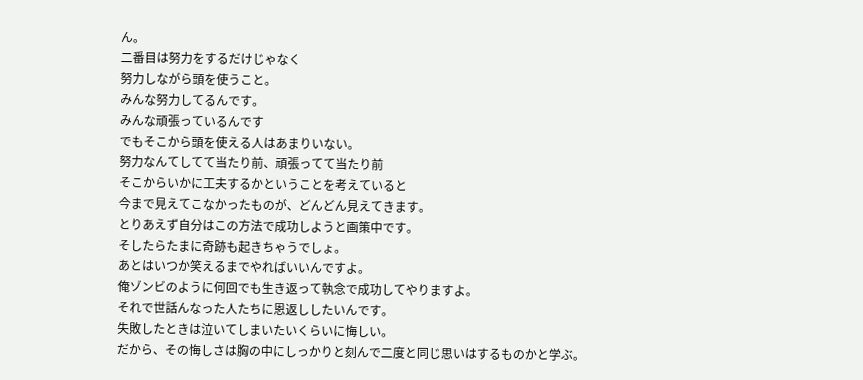ん。
二番目は努力をするだけじゃなく
努力しながら頭を使うこと。
みんな努力してるんです。
みんな頑張っているんです
でもそこから頭を使える人はあまりいない。
努力なんてしてて当たり前、頑張ってて当たり前
そこからいかに工夫するかということを考えていると
今まで見えてこなかったものが、どんどん見えてきます。
とりあえず自分はこの方法で成功しようと画策中です。
そしたらたまに奇跡も起きちゃうでしょ。
あとはいつか笑えるまでやればいいんですよ。
俺ゾンビのように何回でも生き返って執念で成功してやりますよ。
それで世話んなった人たちに恩返ししたいんです。
失敗したときは泣いてしまいたいくらいに悔しい。
だから、その悔しさは胸の中にしっかりと刻んで二度と同じ思いはするものかと学ぶ。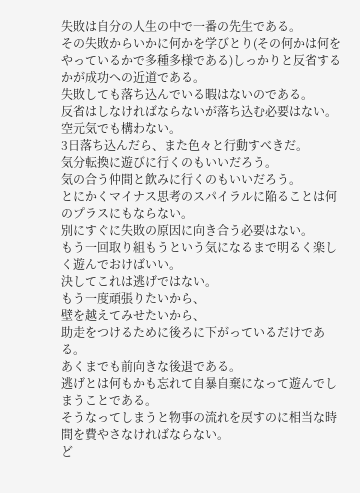失敗は自分の人生の中で一番の先生である。
その失敗からいかに何かを学びとり(その何かは何をやっているかで多種多様である)しっかりと反省するかが成功への近道である。
失敗しても落ち込んでいる暇はないのである。
反省はしなければならないが落ち込む必要はない。
空元気でも構わない。
3日落ち込んだら、また色々と行動すべきだ。
気分転換に遊びに行くのもいいだろう。
気の合う仲間と飲みに行くのもいいだろう。
とにかくマイナス思考のスパイラルに陥ることは何のプラスにもならない。
別にすぐに失敗の原因に向き合う必要はない。
もう一回取り組もうという気になるまで明るく楽しく遊んでおけばいい。
決してこれは逃げではない。
もう一度頑張りたいから、
壁を越えてみせたいから、
助走をつけるために後ろに下がっているだけである。
あくまでも前向きな後退である。
逃げとは何もかも忘れて自暴自棄になって遊んでしまうことである。
そうなってしまうと物事の流れを戻すのに相当な時間を費やさなければならない。
ど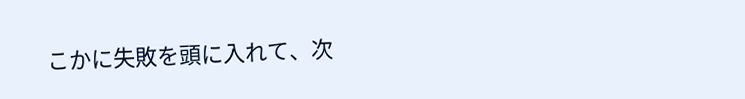こかに失敗を頭に入れて、次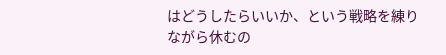はどうしたらいいか、という戦略を練りながら休むの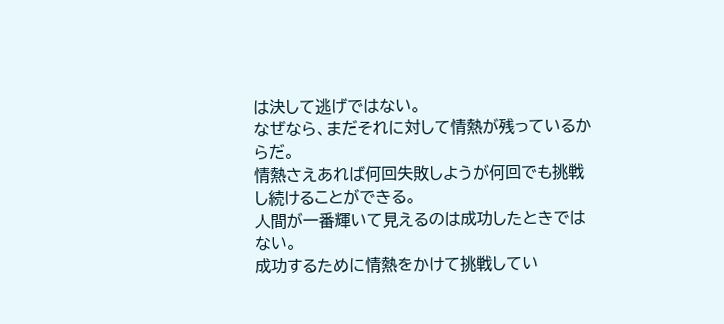は決して逃げではない。
なぜなら、まだそれに対して情熱が残っているからだ。
情熱さえあれば何回失敗しようが何回でも挑戦し続けることができる。
人間が一番輝いて見えるのは成功したときではない。
成功するために情熱をかけて挑戦してい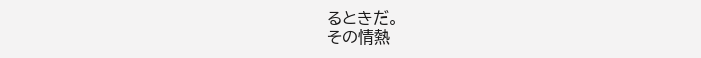るときだ。
その情熱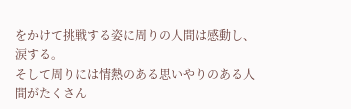をかけて挑戦する姿に周りの人間は感動し、涙する。
そして周りには情熱のある思いやりのある人間がたくさん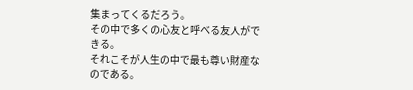集まってくるだろう。
その中で多くの心友と呼べる友人ができる。
それこそが人生の中で最も尊い財産なのである。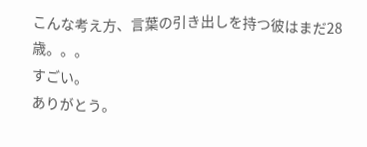こんな考え方、言葉の引き出しを持つ彼はまだ28歳。。。
すごい。
ありがとう。